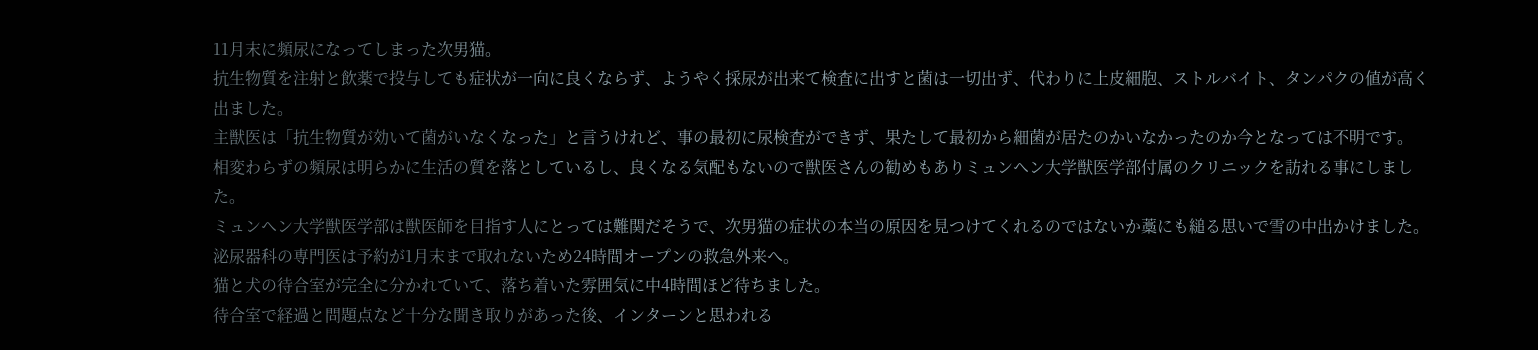11月末に頻尿になってしまった次男猫。
抗生物質を注射と飲薬で投与しても症状が一向に良くならず、ようやく採尿が出来て検査に出すと菌は一切出ず、代わりに上皮細胞、ストルバイト、タンパクの値が高く出ました。
主獣医は「抗生物質が効いて菌がいなくなった」と言うけれど、事の最初に尿検査ができず、果たして最初から細菌が居たのかいなかったのか今となっては不明です。
相変わらずの頻尿は明らかに生活の質を落としているし、良くなる気配もないので獣医さんの勧めもありミュンヘン大学獣医学部付属のクリニックを訪れる事にしました。
ミュンヘン大学獣医学部は獣医師を目指す人にとっては難関だそうで、次男猫の症状の本当の原因を見つけてくれるのではないか藁にも縋る思いで雪の中出かけました。
泌尿器科の専門医は予約が1月末まで取れないため24時間オープンの救急外来へ。
猫と犬の待合室が完全に分かれていて、落ち着いた雰囲気に中4時間ほど待ちました。
待合室で経過と問題点など十分な聞き取りがあった後、インターンと思われる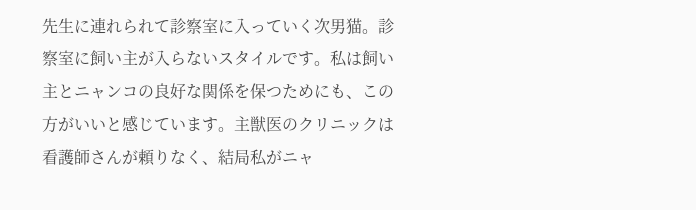先生に連れられて診察室に入っていく次男猫。診察室に飼い主が入らないスタイルです。私は飼い主とニャンコの良好な関係を保つためにも、この方がいいと感じています。主獣医のクリニックは看護師さんが頼りなく、結局私がニャ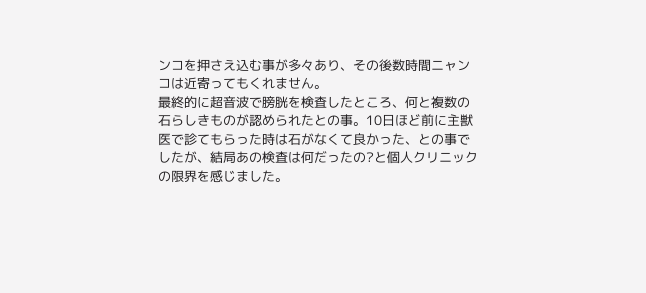ンコを押さえ込む事が多々あり、その後数時間ニャンコは近寄ってもくれません。
最終的に超音波で膀胱を検査したところ、何と複数の石らしきものが認められたとの事。10日ほど前に主獣医で診てもらった時は石がなくて良かった、との事でしたが、結局あの検査は何だったの?と個人クリニックの限界を感じました。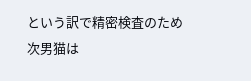という訳で精密検査のため次男猫は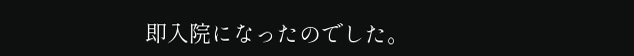即入院になったのでした。